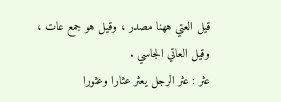قيل العتي ههنا مصدر ، وقيل هو جمع عات ،
وقيل العاتي الجاسي .
عثر : عثر الرجل يعثر عثارا وعثورا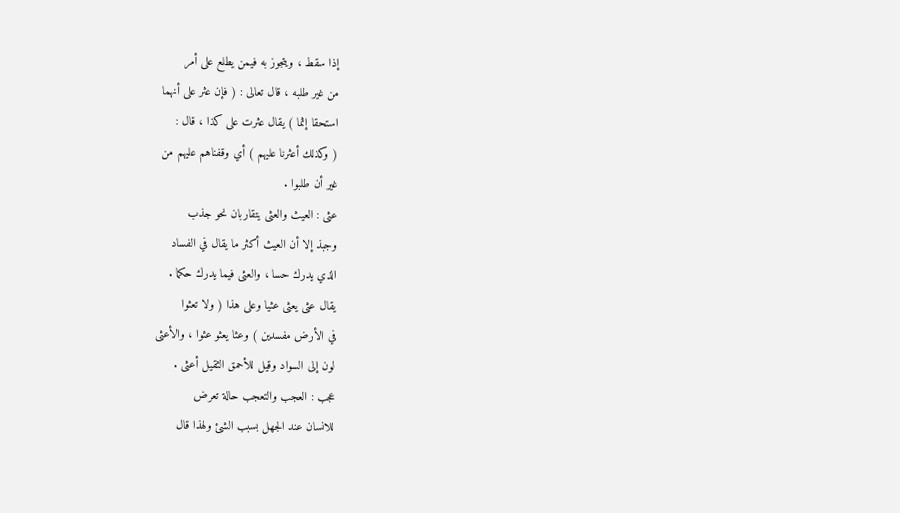إذا سقط ، ويتجوز به فيمن يطلع على أمر
من غير طلبه ، قال تعالى : ( فإن عثر على أنهما
استحقا إثما ) يقال عثرت على كذا ، قال :
( وكذلك أعثرنا عليهم ) أي وقفناهم عليهم من
غير أن طلبوا .
عثى : العيث والعثى يتقاربان نحو جذب
وجبذ إلا أن العيث أكثر ما يقال في الفساد
الذي يدرك حسا ، والعثى فيما يدرك حكما .
يقال عثى يعثى عثيا وعلى هذا ( ولا تعثوا
في الأرض مفسدين ) وعثا يعثو عثوا ، والأعثى
لون إلى السواد وقيل للأحمق الثقيل أعثى .
عجب : العجب والتعجب حالة تعرض
للانسان عند الجهل بسبب الشئ ولهذا قال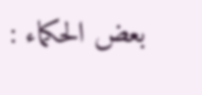بعض الحكماء :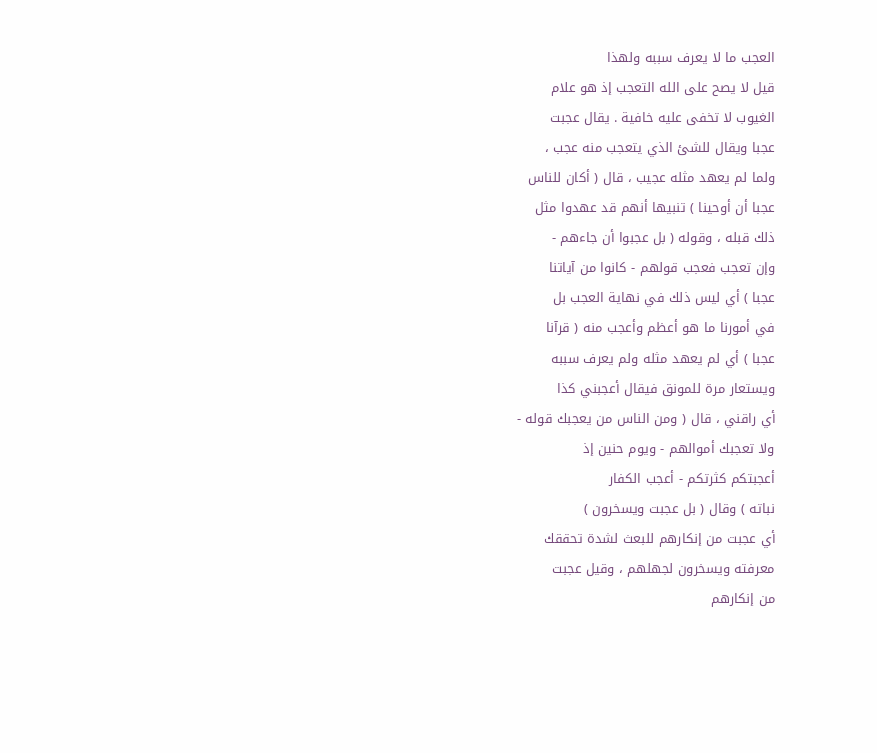العجب ما لا يعرف سببه ولهذا
قيل لا يصح على الله التعجب إذ هو علام
الغيوب لا تخفى عليه خافية . يقال عجبت
عجبا ويقال للشئ الذي يتعجب منه عجب ،
ولما لم يعهد مثله عجيب ، قال ( أكان للناس
عجبا أن أوحينا ) تنبيها أنهم قد عهدوا مثل
ذلك قبله ، وقوله ( بل عجبوا أن جاءهم -
وإن تعجب فعجب قولهم - كانوا من آياتنا
عجبا ) أي ليس ذلك في نهاية العجب بل
في أمورنا ما هو أعظم وأعجب منه ( قرآنا
عجبا ) أي لم يعهد مثله ولم يعرف سببه
ويستعار مرة للمونق فيقال أعجبني كذا
أي راقني ، قال ( ومن الناس من يعجبك قوله -
ولا تعجبك أموالهم - ويوم حنين إذ
أعجبتكم كثرتكم - أعجب الكفار
نباته ) وقال ( بل عجبت ويسخرون )
أي عجبت من إنكارهم للبعث لشدة تحققك
معرفته ويسخرون لجهلهم ، وقيل عجبت
من إنكارهم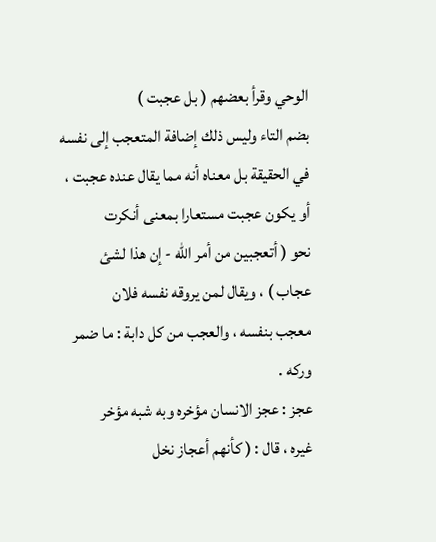الوحي وقرأ بعضهم ( بل عجبت )
بضم التاء وليس ذلك إضافة المتعجب إلى نفسه
في الحقيقة بل معناه أنه مما يقال عنده عجبت ،
أو يكون عجبت مستعارا بمعنى أنكرت
نحو ( أتعجبين من أمر الله - إن هذا لشئ
عجاب ) ، ويقال لمن يروقه نفسه فلان
معجب بنفسه ، والعجب من كل دابة : ما ضمر
وركه .
عجز : عجز الانسان مؤخره وبه شبه مؤخر
غيره ، قال : ( كأنهم أعجاز نخل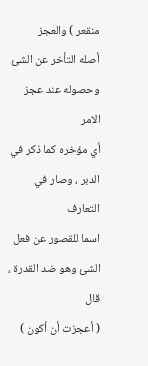منقعر ) والعجز
أصله التأخر عن الشئ وحصوله عند عجز الامر
أي مؤخره كما ذكر في الدبر ، وصار في التعارف
اسما للقصور عن فعل الشئ وهو ضد القدرة ، قال
( أعجزت أن أكون )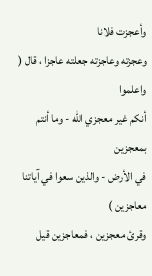وأعجزت فلانا
وعجزته وعاجزته جعلته عاجزا ، قال ( واعلموا
أنكم غير معجزي الله - وما أنتم بمعجزين
في الأرض - والذين سعوا في آياتنا معاجزين )
وقرئ معجزين ، فمعاجزين قيل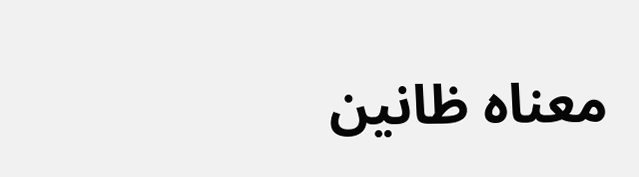معناه ظانين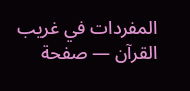المفردات في غريب القرآن — صفحة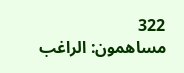322
مساهمون: الراغب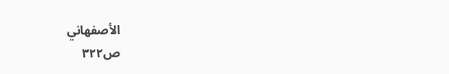الأصفهاني
ص٣٢٢